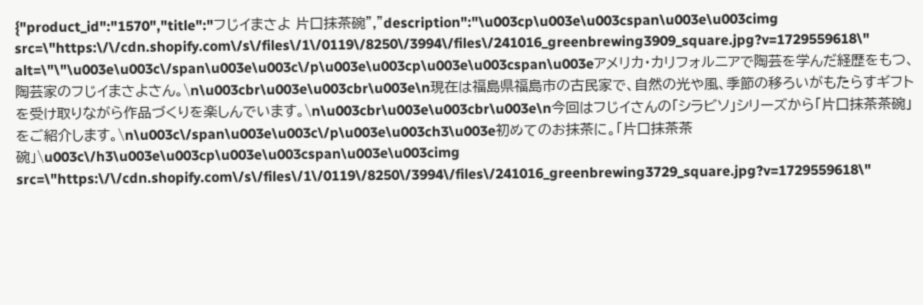{"product_id":"1570","title":"フじイまさよ 片口抹茶碗","description":"\u003cp\u003e\u003cspan\u003e\u003cimg src=\"https:\/\/cdn.shopify.com\/s\/files\/1\/0119\/8250\/3994\/files\/241016_greenbrewing3909_square.jpg?v=1729559618\" alt=\"\"\u003e\u003c\/span\u003e\u003c\/p\u003e\u003cp\u003e\u003cspan\u003eアメリカ・カリフォルニアで陶芸を学んだ経歴をもつ、陶芸家のフじイまさよさん。\n\u003cbr\u003e\u003cbr\u003e\n現在は福島県福島市の古民家で、自然の光や風、季節の移ろいがもたらすギフトを受け取りながら作品づくりを楽しんでいます。\n\u003cbr\u003e\u003cbr\u003e\n今回はフじイさんの「シラビソ」シリーズから「片口抹茶茶碗」をご紹介します。\n\u003c\/span\u003e\u003c\/p\u003e\u003ch3\u003e初めてのお抹茶に。「片口抹茶茶碗」\u003c\/h3\u003e\u003cp\u003e\u003cspan\u003e\u003cimg src=\"https:\/\/cdn.shopify.com\/s\/files\/1\/0119\/8250\/3994\/files\/241016_greenbrewing3729_square.jpg?v=1729559618\"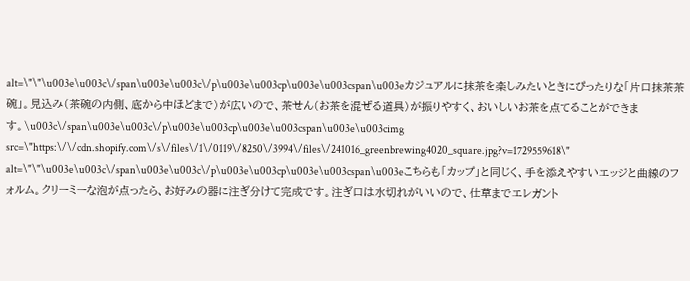alt=\"\"\u003e\u003c\/span\u003e\u003c\/p\u003e\u003cp\u003e\u003cspan\u003eカジュアルに抹茶を楽しみたいときにぴったりな「片口抹茶茶碗」。見込み（茶碗の内側、底から中ほどまで）が広いので、茶せん（お茶を混ぜる道具）が振りやすく、おいしいお茶を点てることができます。\u003c\/span\u003e\u003c\/p\u003e\u003cp\u003e\u003cspan\u003e\u003cimg src=\"https:\/\/cdn.shopify.com\/s\/files\/1\/0119\/8250\/3994\/files\/241016_greenbrewing4020_square.jpg?v=1729559618\" alt=\"\"\u003e\u003c\/span\u003e\u003c\/p\u003e\u003cp\u003e\u003cspan\u003eこちらも「カップ」と同じく、手を添えやすいエッジと曲線のフォルム。クリーミーな泡が点ったら、お好みの器に注ぎ分けて完成です。注ぎ口は水切れがいいので、仕草までエレガント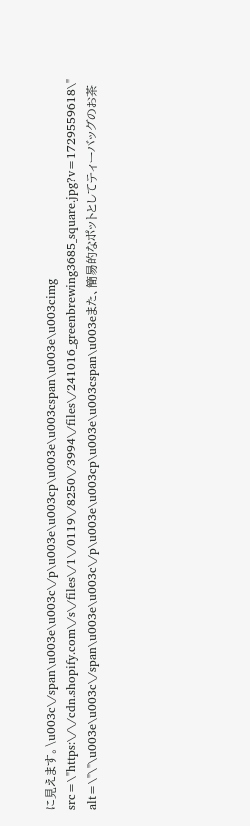に見えます。\u003c\/span\u003e\u003c\/p\u003e\u003cp\u003e\u003cspan\u003e\u003cimg src=\"https:\/\/cdn.shopify.com\/s\/files\/1\/0119\/8250\/3994\/files\/241016_greenbrewing3685_square.jpg?v=1729559618\" alt=\"\"\u003e\u003c\/span\u003e\u003c\/p\u003e\u003cp\u003e\u003cspan\u003eまた、簡易的なポットとしてティーバッグのお茶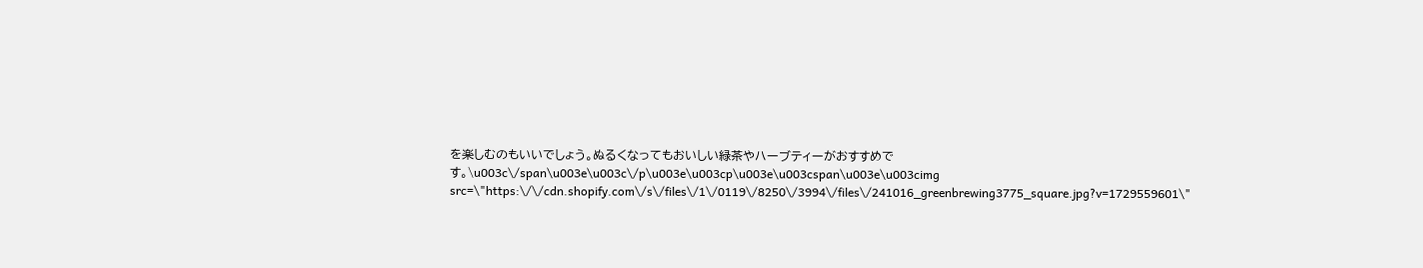を楽しむのもいいでしょう。ぬるくなってもおいしい緑茶やハーブティーがおすすめです。\u003c\/span\u003e\u003c\/p\u003e\u003cp\u003e\u003cspan\u003e\u003cimg src=\"https:\/\/cdn.shopify.com\/s\/files\/1\/0119\/8250\/3994\/files\/241016_greenbrewing3775_square.jpg?v=1729559601\"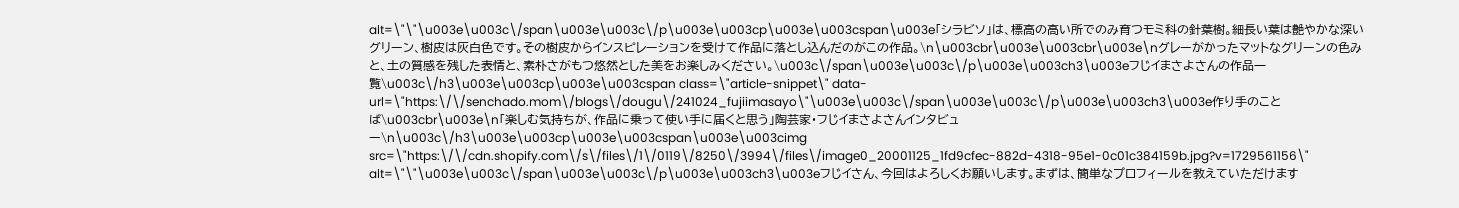alt=\"\"\u003e\u003c\/span\u003e\u003c\/p\u003e\u003cp\u003e\u003cspan\u003e「シラビソ」は、標高の高い所でのみ育つモミ科の針葉樹。細長い葉は艶やかな深いグリーン、樹皮は灰白色です。その樹皮からインスピレーションを受けて作品に落とし込んだのがこの作品。\n\u003cbr\u003e\u003cbr\u003e\nグレーがかったマットなグリーンの色みと、土の質感を残した表情と、素朴さがもつ悠然とした美をお楽しみください。\u003c\/span\u003e\u003c\/p\u003e\u003ch3\u003eフじイまさよさんの作品一覧\u003c\/h3\u003e\u003cp\u003e\u003cspan class=\"article-snippet\" data-url=\"https:\/\/senchado.mom\/blogs\/dougu\/241024_fujiimasayo\"\u003e\u003c\/span\u003e\u003c\/p\u003e\u003ch3\u003e作り手のことば\u003cbr\u003e\n「楽しむ気持ちが、作品に乗って使い手に届くと思う」陶芸家・フじイまさよさんインタビュー\n\u003c\/h3\u003e\u003cp\u003e\u003cspan\u003e\u003cimg src=\"https:\/\/cdn.shopify.com\/s\/files\/1\/0119\/8250\/3994\/files\/image0_20001125_1fd9cfec-882d-4318-95e1-0c01c384159b.jpg?v=1729561156\" alt=\"\"\u003e\u003c\/span\u003e\u003c\/p\u003e\u003ch3\u003eフじイさん、今回はよろしくお願いします。まずは、簡単なプロフィールを教えていただけます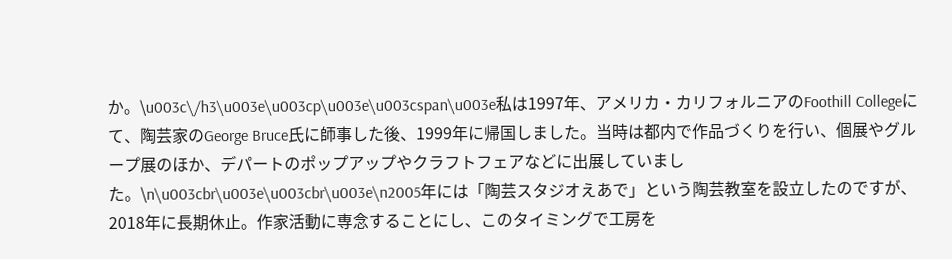か。\u003c\/h3\u003e\u003cp\u003e\u003cspan\u003e私は1997年、アメリカ・カリフォルニアのFoothill Collegeにて、陶芸家のGeorge Bruce氏に師事した後、1999年に帰国しました。当時は都内で作品づくりを行い、個展やグループ展のほか、デパートのポップアップやクラフトフェアなどに出展していました。\n\u003cbr\u003e\u003cbr\u003e\n2005年には「陶芸スタジオえあで」という陶芸教室を設立したのですが、2018年に長期休止。作家活動に専念することにし、このタイミングで工房を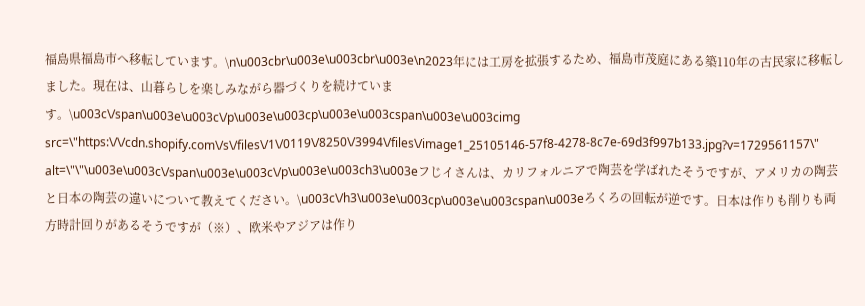福島県福島市へ移転しています。\n\u003cbr\u003e\u003cbr\u003e\n2023年には工房を拡張するため、福島市茂庭にある築110年の古民家に移転しました。現在は、山暮らしを楽しみながら器づくりを続けています。\u003c\/span\u003e\u003c\/p\u003e\u003cp\u003e\u003cspan\u003e\u003cimg src=\"https:\/\/cdn.shopify.com\/s\/files\/1\/0119\/8250\/3994\/files\/image1_25105146-57f8-4278-8c7e-69d3f997b133.jpg?v=1729561157\" alt=\"\"\u003e\u003c\/span\u003e\u003c\/p\u003e\u003ch3\u003eフじイさんは、カリフォルニアで陶芸を学ばれたそうですが、アメリカの陶芸と日本の陶芸の違いについて教えてください。\u003c\/h3\u003e\u003cp\u003e\u003cspan\u003eろくろの回転が逆です。日本は作りも削りも両方時計回りがあるそうですが（※）、欧米やアジアは作り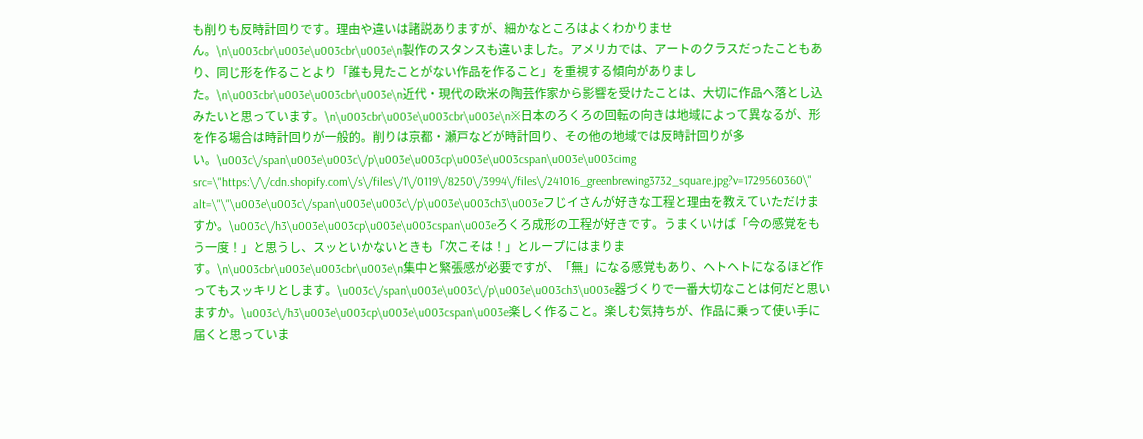も削りも反時計回りです。理由や違いは諸説ありますが、細かなところはよくわかりません。\n\u003cbr\u003e\u003cbr\u003e\n製作のスタンスも違いました。アメリカでは、アートのクラスだったこともあり、同じ形を作ることより「誰も見たことがない作品を作ること」を重視する傾向がありました。\n\u003cbr\u003e\u003cbr\u003e\n近代・現代の欧米の陶芸作家から影響を受けたことは、大切に作品へ落とし込みたいと思っています。\n\u003cbr\u003e\u003cbr\u003e\n※日本のろくろの回転の向きは地域によって異なるが、形を作る場合は時計回りが一般的。削りは京都・瀬戸などが時計回り、その他の地域では反時計回りが多い。\u003c\/span\u003e\u003c\/p\u003e\u003cp\u003e\u003cspan\u003e\u003cimg src=\"https:\/\/cdn.shopify.com\/s\/files\/1\/0119\/8250\/3994\/files\/241016_greenbrewing3732_square.jpg?v=1729560360\" alt=\"\"\u003e\u003c\/span\u003e\u003c\/p\u003e\u003ch3\u003eフじイさんが好きな工程と理由を教えていただけますか。\u003c\/h3\u003e\u003cp\u003e\u003cspan\u003eろくろ成形の工程が好きです。うまくいけば「今の感覚をもう一度！」と思うし、スッといかないときも「次こそは！」とループにはまります。\n\u003cbr\u003e\u003cbr\u003e\n集中と緊張感が必要ですが、「無」になる感覚もあり、ヘトヘトになるほど作ってもスッキリとします。\u003c\/span\u003e\u003c\/p\u003e\u003ch3\u003e器づくりで一番大切なことは何だと思いますか。\u003c\/h3\u003e\u003cp\u003e\u003cspan\u003e楽しく作ること。楽しむ気持ちが、作品に乗って使い手に届くと思っていま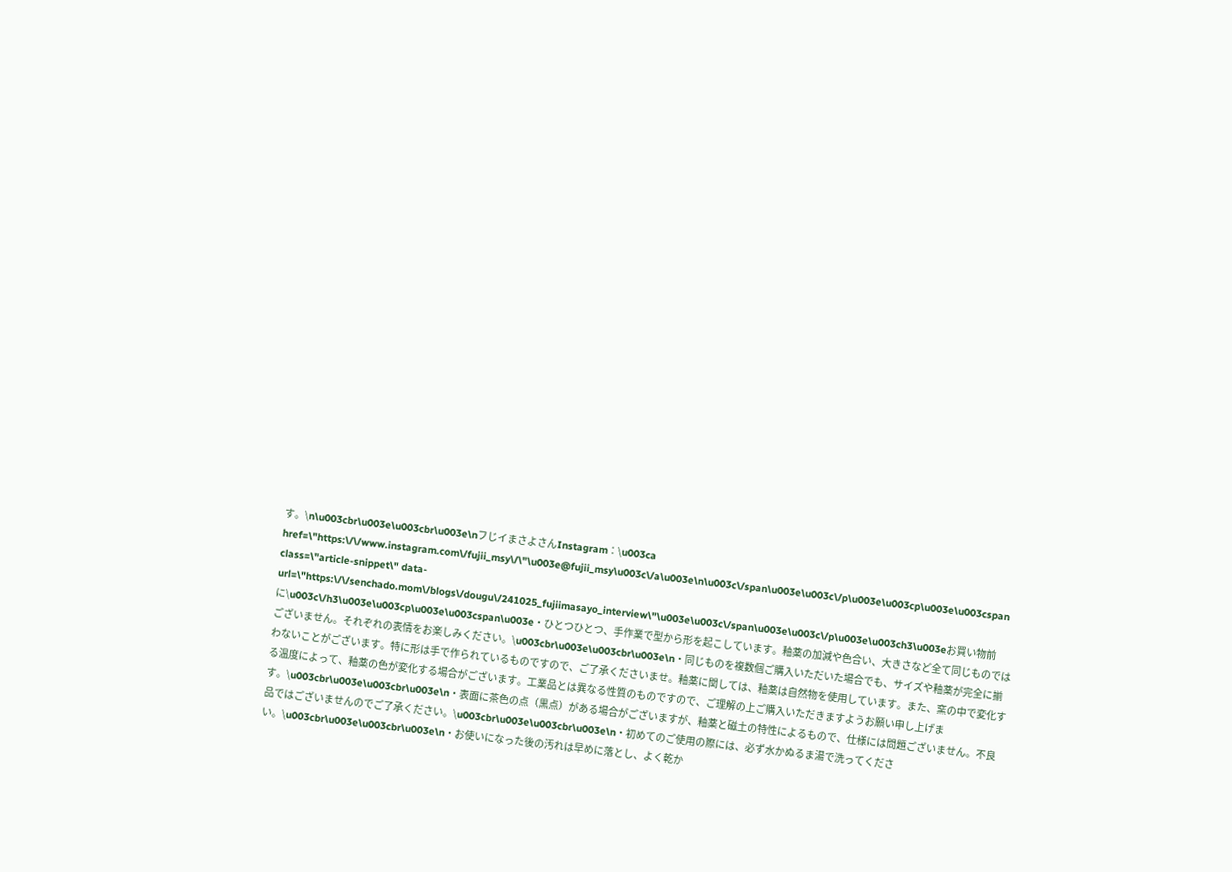す。\n\u003cbr\u003e\u003cbr\u003e\nフじイまさよさんInstagram：\u003ca href=\"https:\/\/www.instagram.com\/fujii_msy\/\"\u003e@fujii_msy\u003c\/a\u003e\n\u003c\/span\u003e\u003c\/p\u003e\u003cp\u003e\u003cspan class=\"article-snippet\" data-url=\"https:\/\/senchado.mom\/blogs\/dougu\/241025_fujiimasayo_interview\"\u003e\u003c\/span\u003e\u003c\/p\u003e\u003ch3\u003eお買い物前に\u003c\/h3\u003e\u003cp\u003e\u003cspan\u003e・ひとつひとつ、手作業で型から形を起こしています。釉薬の加減や色合い、大きさなど全て同じものではございません。それぞれの表情をお楽しみください。\u003cbr\u003e\u003cbr\u003e\n・同じものを複数個ご購入いただいた場合でも、サイズや釉薬が完全に揃わないことがございます。特に形は手で作られているものですので、ご了承くださいませ。釉薬に関しては、釉薬は自然物を使用しています。また、窯の中で変化する温度によって、釉薬の色が変化する場合がございます。工業品とは異なる性質のものですので、ご理解の上ご購入いただきますようお願い申し上げます。\u003cbr\u003e\u003cbr\u003e\n・表面に茶色の点（黒点）がある場合がございますが、釉薬と磁土の特性によるもので、仕様には問題ございません。不良品ではございませんのでご了承ください。\u003cbr\u003e\u003cbr\u003e\n・初めてのご使用の際には、必ず水かぬるま湯で洗ってください。\u003cbr\u003e\u003cbr\u003e\n・お使いになった後の汚れは早めに落とし、よく乾か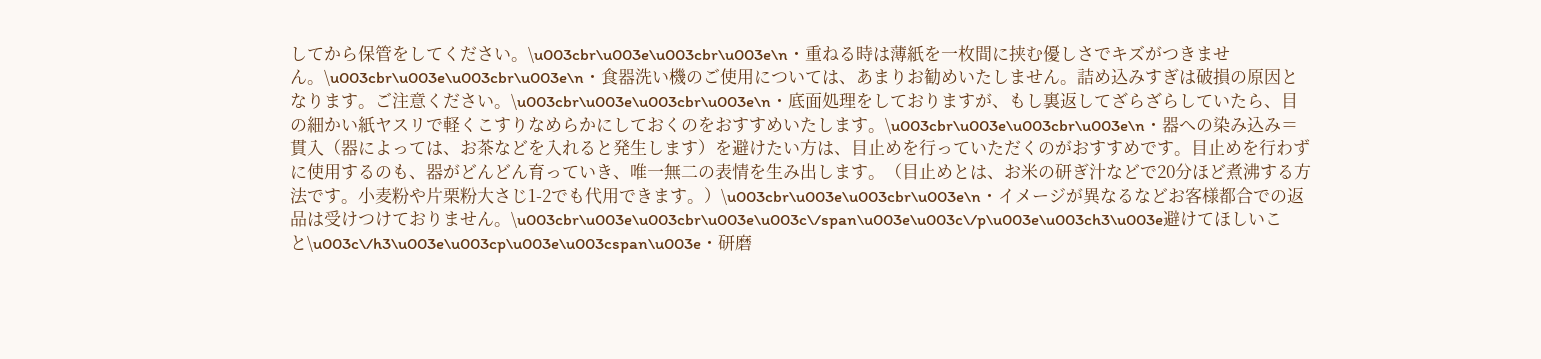してから保管をしてください。\u003cbr\u003e\u003cbr\u003e\n・重ねる時は薄紙を一枚間に挟む優しさでキズがつきません。\u003cbr\u003e\u003cbr\u003e\n・食器洗い機のご使用については、あまりお勧めいたしません。詰め込みすぎは破損の原因となります。ご注意ください。\u003cbr\u003e\u003cbr\u003e\n・底面処理をしておりますが、もし裏返してざらざらしていたら、目の細かい紙ヤスリで軽くこすりなめらかにしておくのをおすすめいたします。\u003cbr\u003e\u003cbr\u003e\n・器への染み込み＝貫入（器によっては、お茶などを入れると発生します）を避けたい方は、目止めを行っていただくのがおすすめです。目止めを行わずに使用するのも、器がどんどん育っていき、唯一無二の表情を生み出します。（目止めとは、お米の研ぎ汁などで20分ほど煮沸する方法です。小麦粉や片栗粉大さじ1-2でも代用できます。）\u003cbr\u003e\u003cbr\u003e\n・イメージが異なるなどお客様都合での返品は受けつけておりません。\u003cbr\u003e\u003cbr\u003e\u003c\/span\u003e\u003c\/p\u003e\u003ch3\u003e避けてほしいこと\u003c\/h3\u003e\u003cp\u003e\u003cspan\u003e・研磨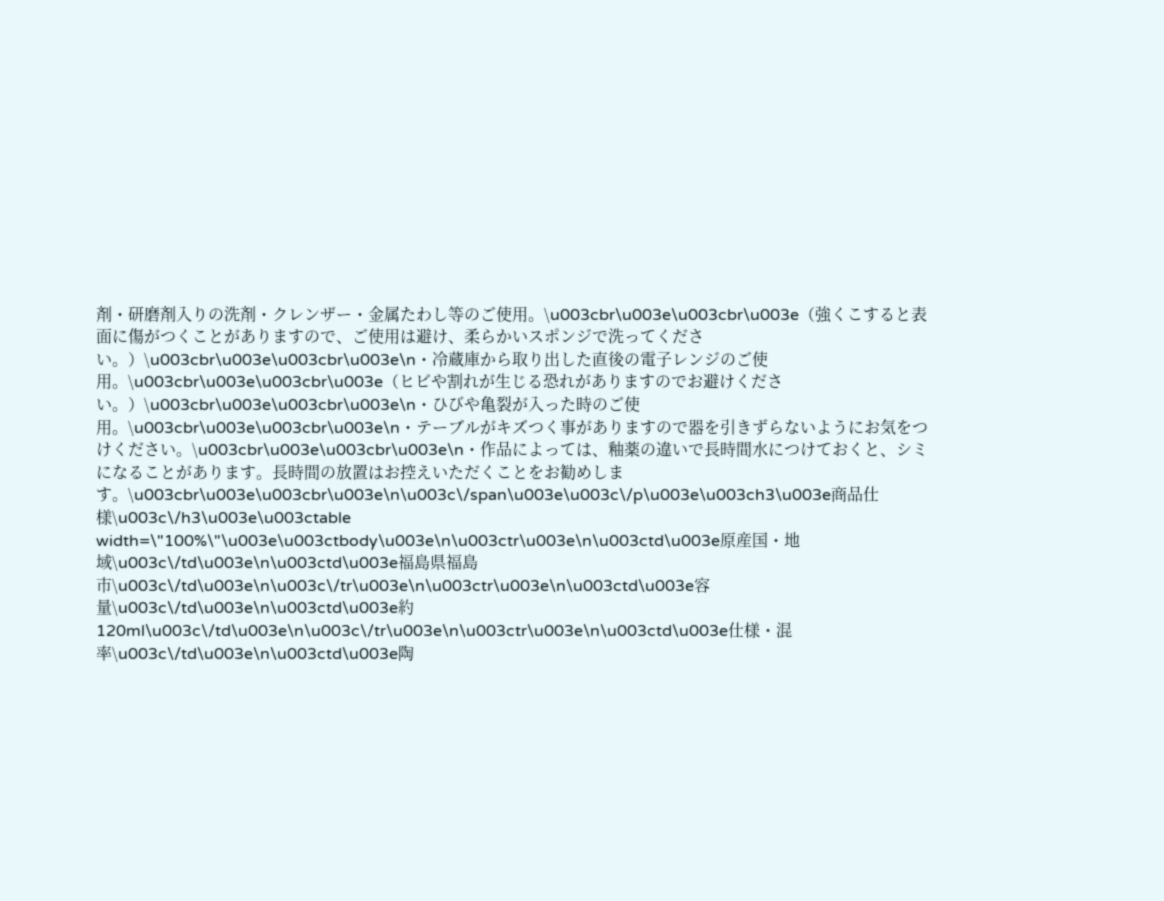剤・研磨剤入りの洗剤・クレンザー・金属たわし等のご使用。\u003cbr\u003e\u003cbr\u003e（強くこすると表面に傷がつくことがありますので、ご使用は避け、柔らかいスポンジで洗ってください。）\u003cbr\u003e\u003cbr\u003e\n・冷蔵庫から取り出した直後の電子レンジのご使用。\u003cbr\u003e\u003cbr\u003e（ヒビや割れが生じる恐れがありますのでお避けください。）\u003cbr\u003e\u003cbr\u003e\n・ひびや亀裂が入った時のご使用。\u003cbr\u003e\u003cbr\u003e\n・テーブルがキズつく事がありますので器を引きずらないようにお気をつけください。\u003cbr\u003e\u003cbr\u003e\n・作品によっては、釉薬の違いで長時間水につけておくと、シミになることがあります。長時間の放置はお控えいただくことをお勧めします。\u003cbr\u003e\u003cbr\u003e\n\u003c\/span\u003e\u003c\/p\u003e\u003ch3\u003e商品仕様\u003c\/h3\u003e\u003ctable width=\"100%\"\u003e\u003ctbody\u003e\n\u003ctr\u003e\n\u003ctd\u003e原産国・地域\u003c\/td\u003e\n\u003ctd\u003e福島県福島市\u003c\/td\u003e\n\u003c\/tr\u003e\n\u003ctr\u003e\n\u003ctd\u003e容量\u003c\/td\u003e\n\u003ctd\u003e約120ml\u003c\/td\u003e\n\u003c\/tr\u003e\n\u003ctr\u003e\n\u003ctd\u003e仕様・混率\u003c\/td\u003e\n\u003ctd\u003e陶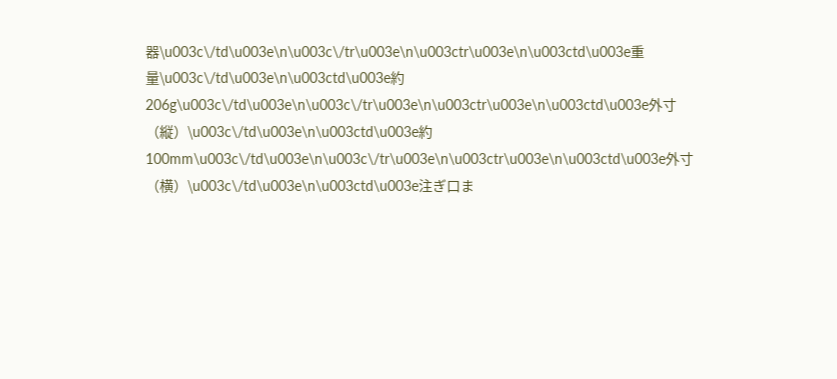器\u003c\/td\u003e\n\u003c\/tr\u003e\n\u003ctr\u003e\n\u003ctd\u003e重量\u003c\/td\u003e\n\u003ctd\u003e約206g\u003c\/td\u003e\n\u003c\/tr\u003e\n\u003ctr\u003e\n\u003ctd\u003e外寸（縦）\u003c\/td\u003e\n\u003ctd\u003e約100mm\u003c\/td\u003e\n\u003c\/tr\u003e\n\u003ctr\u003e\n\u003ctd\u003e外寸（横）\u003c\/td\u003e\n\u003ctd\u003e注ぎ口ま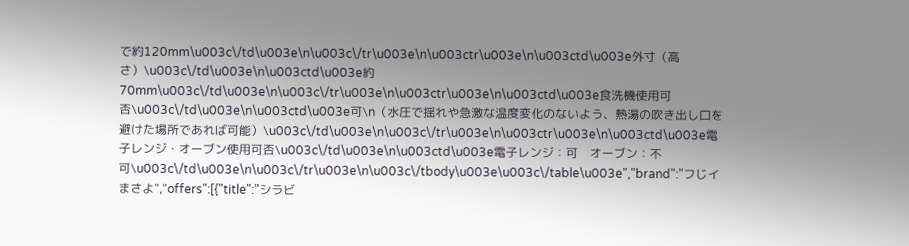で約120mm\u003c\/td\u003e\n\u003c\/tr\u003e\n\u003ctr\u003e\n\u003ctd\u003e外寸（高さ）\u003c\/td\u003e\n\u003ctd\u003e約70mm\u003c\/td\u003e\n\u003c\/tr\u003e\n\u003ctr\u003e\n\u003ctd\u003e食洗機使用可否\u003c\/td\u003e\n\u003ctd\u003e可\n（水圧で揺れや急激な温度変化のないよう、熱湯の吹き出し口を避けた場所であれば可能）\u003c\/td\u003e\n\u003c\/tr\u003e\n\u003ctr\u003e\n\u003ctd\u003e電子レンジ・オーブン使用可否\u003c\/td\u003e\n\u003ctd\u003e電子レンジ：可　オーブン：不可\u003c\/td\u003e\n\u003c\/tr\u003e\n\u003c\/tbody\u003e\u003c\/table\u003e","brand":"フじイまさよ","offers":[{"title":"シラビ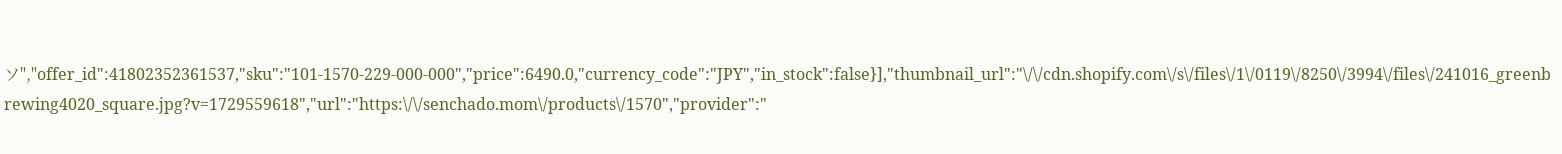ソ","offer_id":41802352361537,"sku":"101-1570-229-000-000","price":6490.0,"currency_code":"JPY","in_stock":false}],"thumbnail_url":"\/\/cdn.shopify.com\/s\/files\/1\/0119\/8250\/3994\/files\/241016_greenbrewing4020_square.jpg?v=1729559618","url":"https:\/\/senchado.mom\/products\/1570","provider":"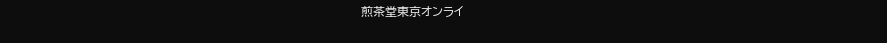煎茶堂東京オンライ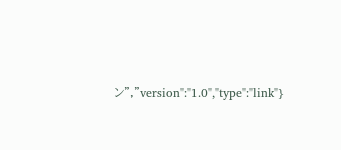ン","version":"1.0","type":"link"}